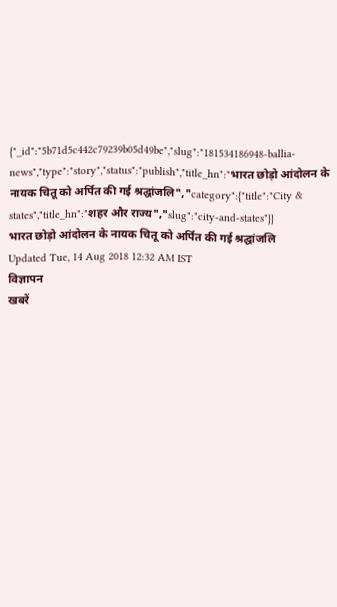{"_id":"5b71d5c442c79239b05d49be","slug":"181534186948-ballia-news","type":"story","status":"publish","title_hn":"भारत छोड़ो आंदोलन के नायक चितू को अर्पित की गई श्रद्घांजलि","category":{"title":"City & states","title_hn":"शहर और राज्य","slug":"city-and-states"}}
भारत छोड़ो आंदोलन के नायक चितू को अर्पित की गई श्रद्घांजलि
Updated Tue, 14 Aug 2018 12:32 AM IST
विज्ञापन
खबरें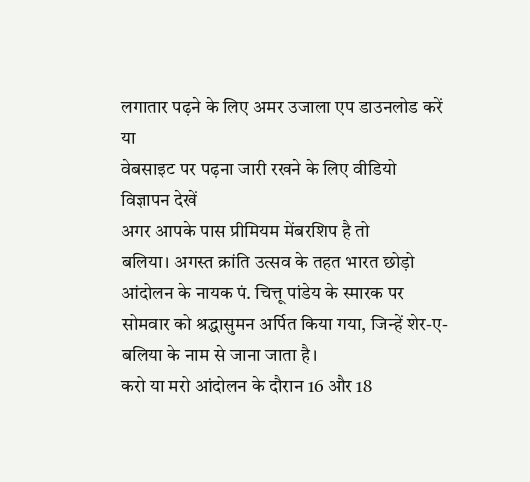लगातार पढ़ने के लिए अमर उजाला एप डाउनलोड करें
या
वेबसाइट पर पढ़ना जारी रखने के लिए वीडियो विज्ञापन देखें
अगर आपके पास प्रीमियम मेंबरशिप है तो
बलिया। अगस्त क्रांति उत्सव के तहत भारत छोड़ो आंदोलन के नायक पं. चित्तू पांडेय के स्मारक पर सोमवार को श्रद्धासुमन अर्पित किया गया, जिन्हें शेर-ए-बलिया के नाम से जाना जाता है।
करो या मरो आंदोलन के दौरान 16 और 18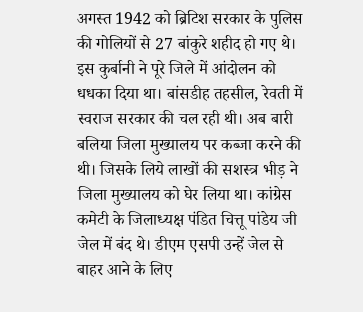अगस्त 1942 को ब्रिटिश सरकार के पुलिस की गोलियों से 27 बांकुरे शहीद हो गए थे। इस कुर्बानी ने पूरे जिले में आंदोलन को धधका दिया था। बांसडीह तहसील, रेवती में स्वराज सरकार की चल रही थी। अब बारी बलिया जिला मुख्यालय पर कब्जा करने की थी। जिसके लिये लाखों की सशस्त्र भीड़ ने जिला मुख्यालय को घेर लिया था। कांग्रेस कमेटी के जिलाध्यक्ष पंडित चित्तू पांडेय जी जेल में बंद थे। डीएम एसपी उन्हें जेल से बाहर आने के लिए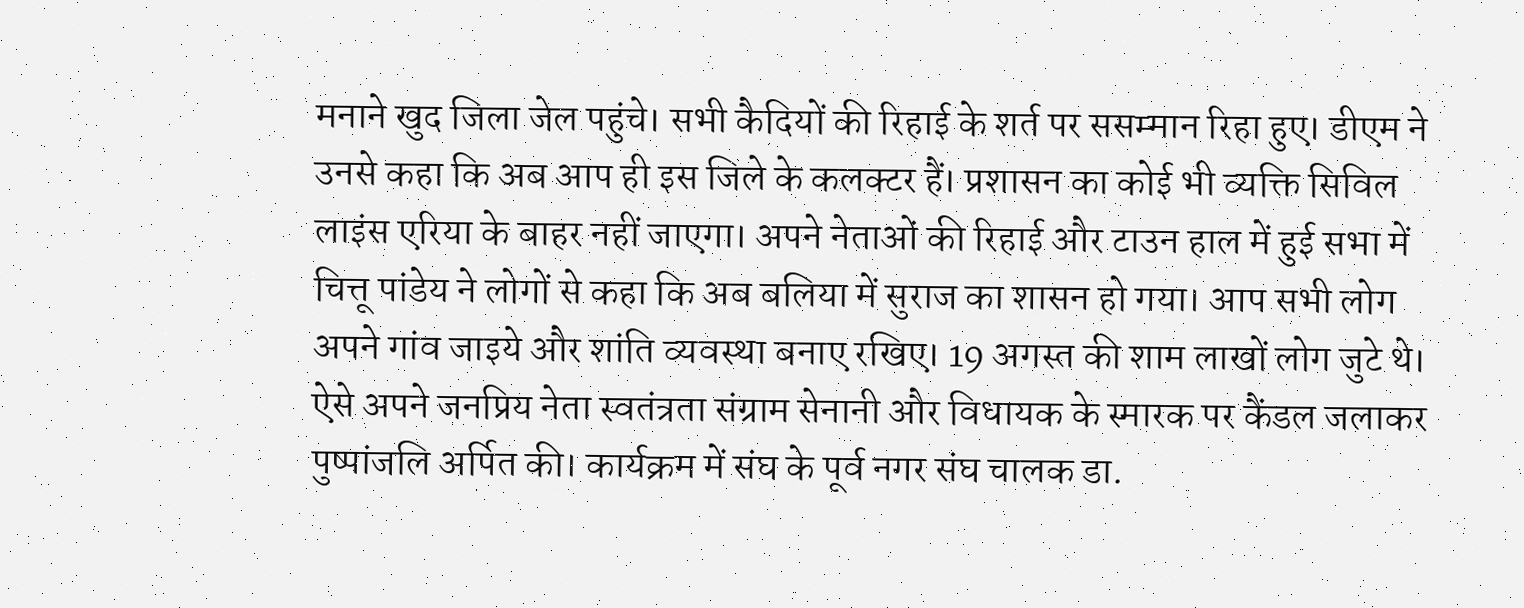मनाने खुद जिला जेल पहुंचे। सभी कैदियों की रिहाई के शर्त पर ससम्मान रिहा हुए। डीएम ने उनसे कहा कि अब आप ही इस जिले के कलक्टर हैं। प्रशासन का कोई भी व्यक्ति सिविल लाइंस एरिया के बाहर नहीं जाएगा। अपने नेताओं की रिहाई और टाउन हाल में हुई सभा में चित्तू पांडेय ने लोगों से कहा कि अब बलिया में सुराज का शासन हो गया। आप सभी लोग अपने गांव जाइये और शांति व्यवस्था बनाए रखिए। 19 अगस्त की शाम लाखों लोग जुटे थे। ऐसे अपने जनप्रिय नेता स्वतंत्रता संग्राम सेनानी और विधायक के स्मारक पर कैंडल जलाकर पुष्पांजलि अर्पित की। कार्यक्रम में संघ के पूर्व नगर संघ चालक डा.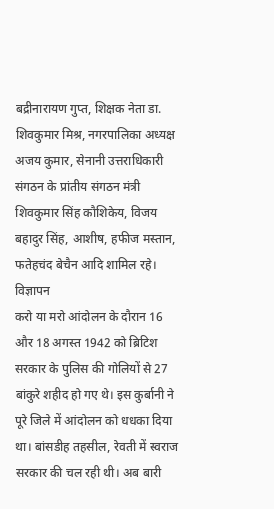बद्रीनारायण गुप्त, शिक्षक नेता डा. शिवकुमार मिश्र, नगरपालिका अध्यक्ष अजय कुमार, सेनानी उत्तराधिकारी संगठन के प्रांतीय संगठन मंत्री शिवकुमार सिंह कौशिकेय, विजय बहादुर सिंह, आशीष, हफीज मस्तान, फतेहचंद बेचैन आदि शामिल रहे।
विज्ञापन
करो या मरो आंदोलन के दौरान 16 और 18 अगस्त 1942 को ब्रिटिश सरकार के पुलिस की गोलियों से 27 बांकुरे शहीद हो गए थे। इस कुर्बानी ने पूरे जिले में आंदोलन को धधका दिया था। बांसडीह तहसील, रेवती में स्वराज सरकार की चल रही थी। अब बारी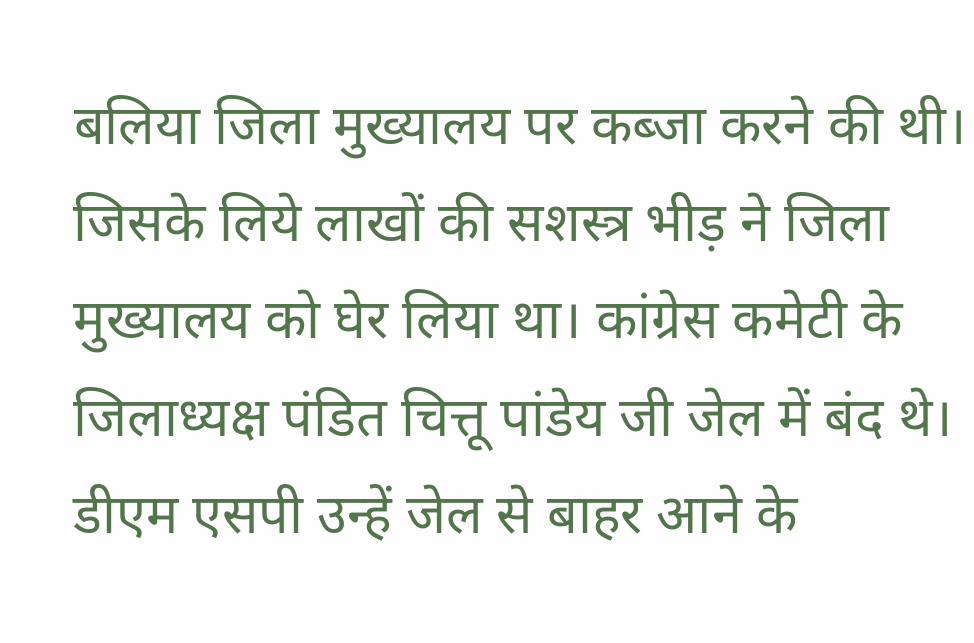बलिया जिला मुख्यालय पर कब्जा करने की थी। जिसके लिये लाखों की सशस्त्र भीड़ ने जिला मुख्यालय को घेर लिया था। कांग्रेस कमेटी के जिलाध्यक्ष पंडित चित्तू पांडेय जी जेल में बंद थे। डीएम एसपी उन्हें जेल से बाहर आने के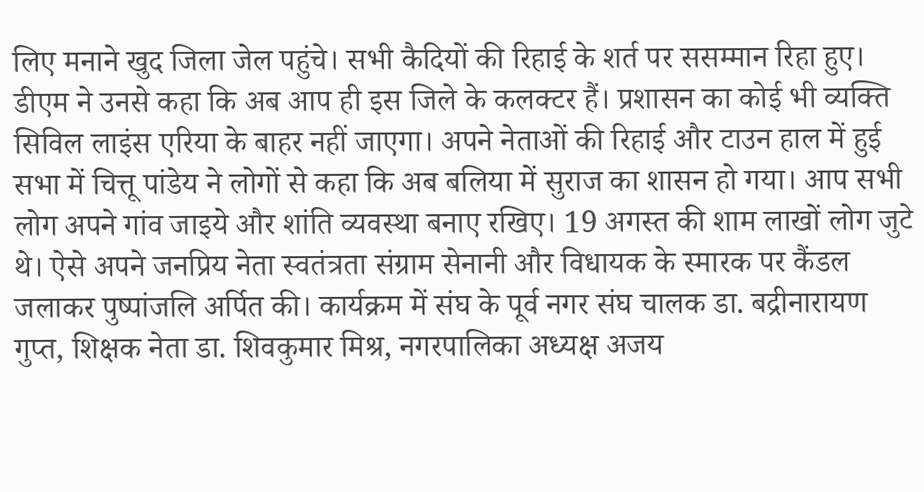लिए मनाने खुद जिला जेल पहुंचे। सभी कैदियों की रिहाई के शर्त पर ससम्मान रिहा हुए। डीएम ने उनसे कहा कि अब आप ही इस जिले के कलक्टर हैं। प्रशासन का कोई भी व्यक्ति सिविल लाइंस एरिया के बाहर नहीं जाएगा। अपने नेताओं की रिहाई और टाउन हाल में हुई सभा में चित्तू पांडेय ने लोगों से कहा कि अब बलिया में सुराज का शासन हो गया। आप सभी लोग अपने गांव जाइये और शांति व्यवस्था बनाए रखिए। 19 अगस्त की शाम लाखों लोग जुटे थे। ऐसे अपने जनप्रिय नेता स्वतंत्रता संग्राम सेनानी और विधायक के स्मारक पर कैंडल जलाकर पुष्पांजलि अर्पित की। कार्यक्रम में संघ के पूर्व नगर संघ चालक डा. बद्रीनारायण गुप्त, शिक्षक नेता डा. शिवकुमार मिश्र, नगरपालिका अध्यक्ष अजय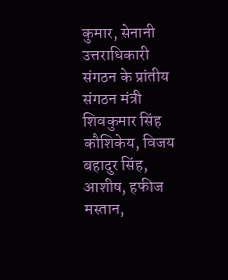कुमार, सेनानी उत्तराधिकारी संगठन के प्रांतीय संगठन मंत्री शिवकुमार सिंह कौशिकेय, विजय बहादुर सिंह, आशीष, हफीज मस्तान,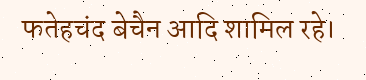फतेहचंद बेचैन आदि शामिल रहे।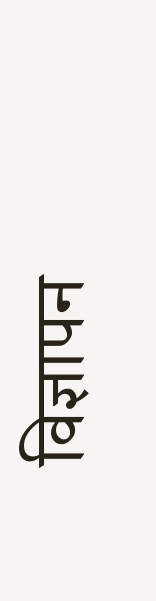विज्ञापन